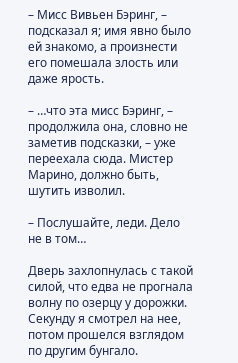– Мисс Вивьен Бэринг, – подсказал я; имя явно было ей знакомо, а произнести его помешала злость или даже ярость.

– …что эта мисс Бэринг, – продолжила она, словно не заметив подсказки, – уже переехала сюда. Мистер Марино, должно быть, шутить изволил.

– Послушайте, леди. Дело не в том…

Дверь захлопнулась с такой силой, что едва не прогнала волну по озерцу у дорожки. Секунду я смотрел на нее, потом прошелся взглядом по другим бунгало.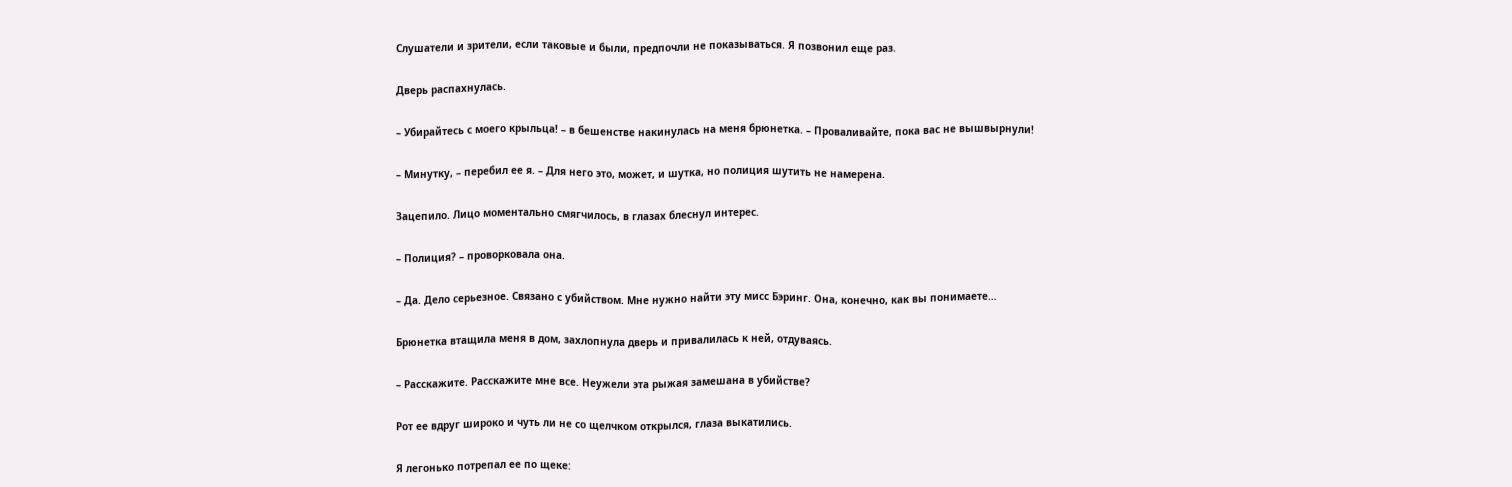Слушатели и зрители, если таковые и были, предпочли не показываться. Я позвонил еще раз.

Дверь распахнулась.

– Убирайтесь с моего крыльца! – в бешенстве накинулась на меня брюнетка. – Проваливайте, пока вас не вышвырнули!

– Минутку, – перебил ее я. – Для него это, может, и шутка, но полиция шутить не намерена.

Зацепило. Лицо моментально смягчилось, в глазах блеснул интерес.

– Полиция? – проворковала она.

– Да. Дело серьезное. Связано с убийством. Мне нужно найти эту мисс Бэринг. Она, конечно, как вы понимаете…

Брюнетка втащила меня в дом, захлопнула дверь и привалилась к ней, отдуваясь.

– Расскажите. Расскажите мне все. Неужели эта рыжая замешана в убийстве?

Рот ее вдруг широко и чуть ли не со щелчком открылся, глаза выкатились.

Я легонько потрепал ее по щеке: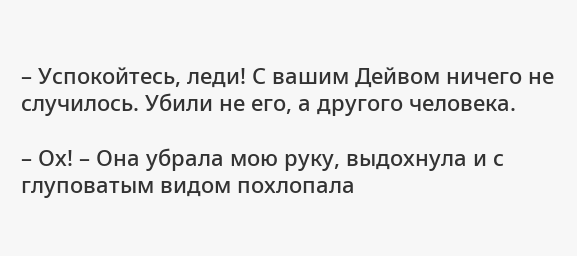– Успокойтесь, леди! С вашим Дейвом ничего не случилось. Убили не его, а другого человека.

– Ох! – Она убрала мою руку, выдохнула и с глуповатым видом похлопала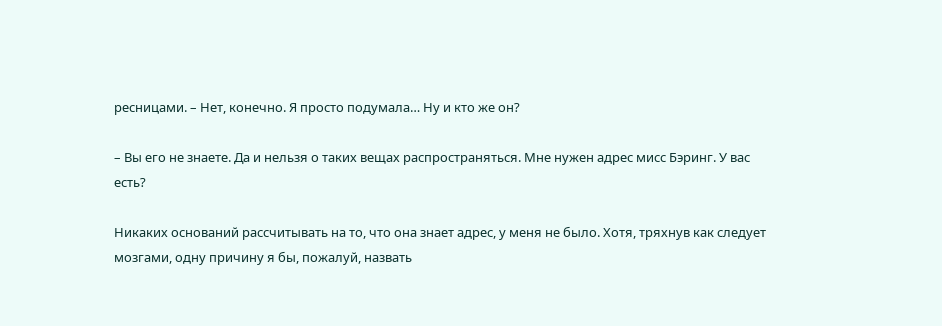ресницами. – Нет, конечно. Я просто подумала… Ну и кто же он?

– Вы его не знаете. Да и нельзя о таких вещах распространяться. Мне нужен адрес мисс Бэринг. У вас есть?

Никаких оснований рассчитывать на то, что она знает адрес, у меня не было. Хотя, тряхнув как следует мозгами, одну причину я бы, пожалуй, назвать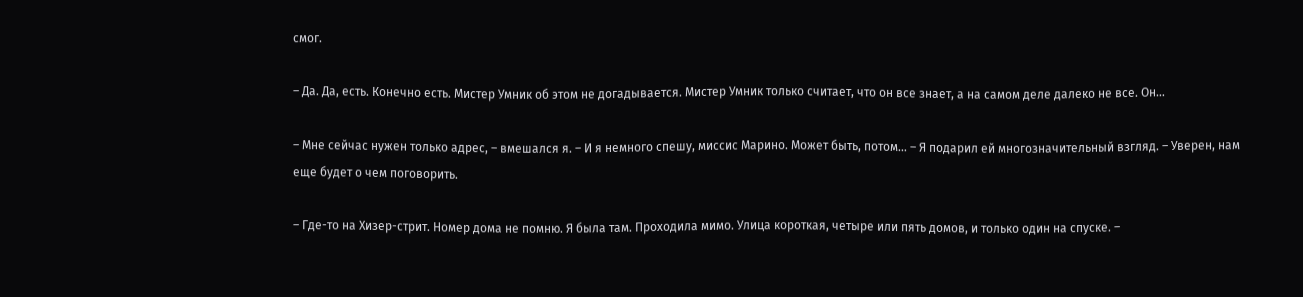смог.

– Да. Да, есть. Конечно есть. Мистер Умник об этом не догадывается. Мистер Умник только считает, что он все знает, а на самом деле далеко не все. Он…

– Мне сейчас нужен только адрес, – вмешался я. – И я немного спешу, миссис Марино. Может быть, потом… – Я подарил ей многозначительный взгляд. – Уверен, нам еще будет о чем поговорить.

– Где-то на Хизер-стрит. Номер дома не помню. Я была там. Проходила мимо. Улица короткая, четыре или пять домов, и только один на спуске. –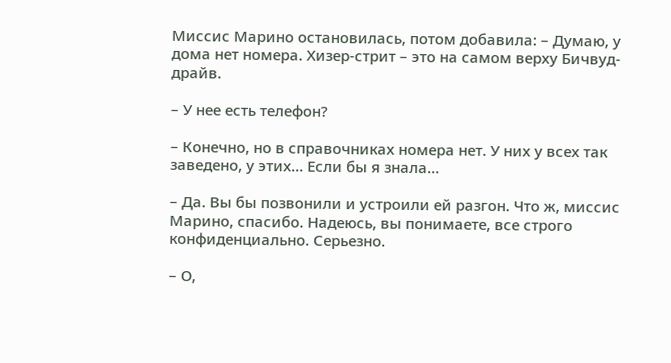Миссис Марино остановилась, потом добавила: – Думаю, у дома нет номера. Хизер-стрит – это на самом верху Бичвуд-драйв.

– У нее есть телефон?

– Конечно, но в справочниках номера нет. У них у всех так заведено, у этих… Если бы я знала…

– Да. Вы бы позвонили и устроили ей разгон. Что ж, миссис Марино, спасибо. Надеюсь, вы понимаете, все строго конфиденциально. Серьезно.

– О,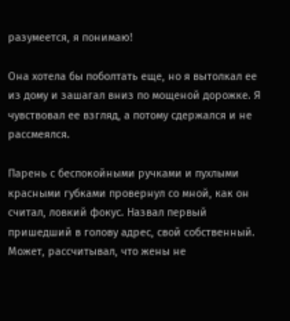разумеется, я понимаю!

Она хотела бы поболтать еще, но я вытолкал ее из дому и зашагал вниз по мощеной дорожке. Я чувствовал ее взгляд, а потому сдержался и не рассмеялся.

Парень с беспокойными ручками и пухлыми красными губками провернул со мной, как он считал, ловкий фокус. Назвал первый пришедший в голову адрес, свой собственный. Может, рассчитывал, что жены не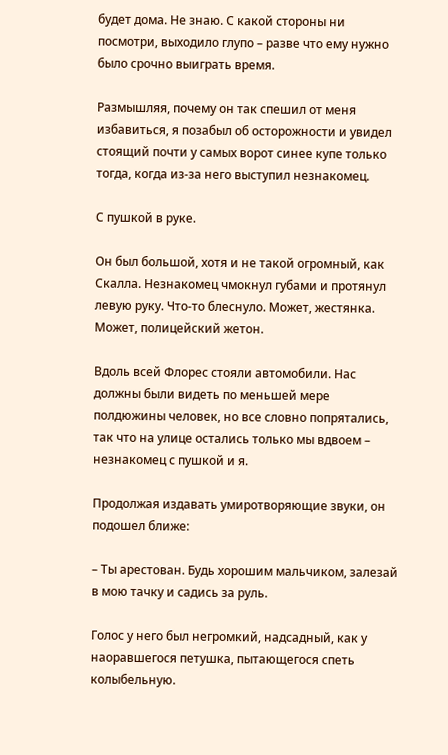будет дома. Не знаю. С какой стороны ни посмотри, выходило глупо – разве что ему нужно было срочно выиграть время.

Размышляя, почему он так спешил от меня избавиться, я позабыл об осторожности и увидел стоящий почти у самых ворот синее купе только тогда, когда из-за него выступил незнакомец.

С пушкой в руке.

Он был большой, хотя и не такой огромный, как Скалла. Незнакомец чмокнул губами и протянул левую руку. Что-то блеснуло. Может, жестянка. Может, полицейский жетон.

Вдоль всей Флорес стояли автомобили. Нас должны были видеть по меньшей мере полдюжины человек, но все словно попрятались, так что на улице остались только мы вдвоем – незнакомец с пушкой и я.

Продолжая издавать умиротворяющие звуки, он подошел ближе:

– Ты арестован. Будь хорошим мальчиком, залезай в мою тачку и садись за руль.

Голос у него был негромкий, надсадный, как у наоравшегося петушка, пытающегося спеть колыбельную.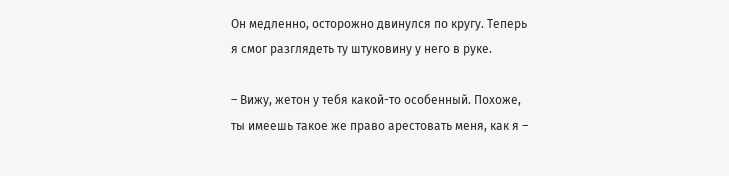Он медленно, осторожно двинулся по кругу. Теперь я смог разглядеть ту штуковину у него в руке.

– Вижу, жетон у тебя какой-то особенный. Похоже, ты имеешь такое же право арестовать меня, как я –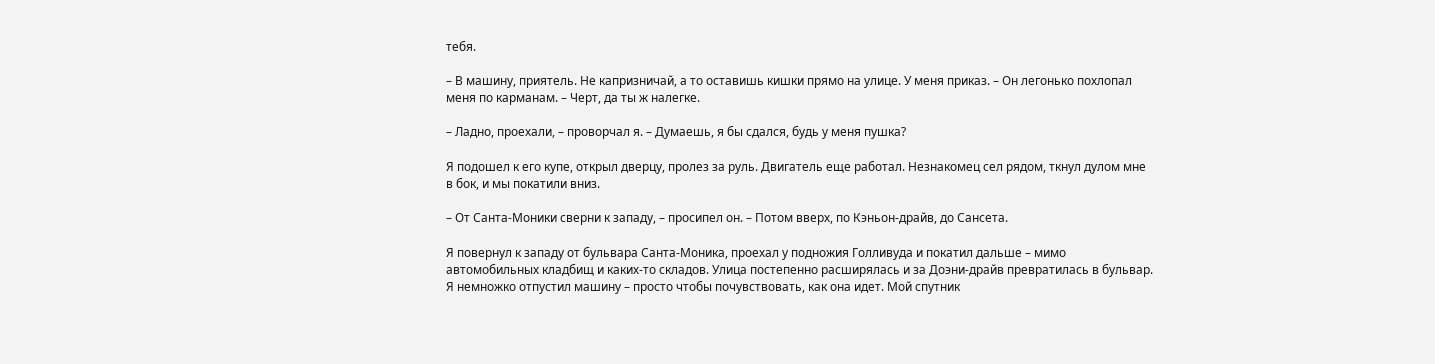тебя.

– В машину, приятель. Не капризничай, а то оставишь кишки прямо на улице. У меня приказ. – Он легонько похлопал меня по карманам. – Черт, да ты ж налегке.

– Ладно, проехали, – проворчал я. – Думаешь, я бы сдался, будь у меня пушка?

Я подошел к его купе, открыл дверцу, пролез за руль. Двигатель еще работал. Незнакомец сел рядом, ткнул дулом мне в бок, и мы покатили вниз.

– От Санта-Моники сверни к западу, – просипел он. – Потом вверх, по Кэньон-драйв, до Сансета.

Я повернул к западу от бульвара Санта-Моника, проехал у подножия Голливуда и покатил дальше – мимо автомобильных кладбищ и каких-то складов. Улица постепенно расширялась и за Доэни-драйв превратилась в бульвар. Я немножко отпустил машину – просто чтобы почувствовать, как она идет. Мой спутник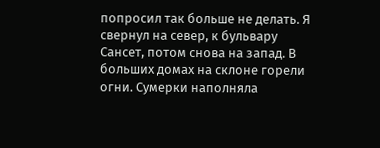попросил так больше не делать. Я свернул на север, к бульвару Сансет, потом снова на запад. В больших домах на склоне горели огни. Сумерки наполняла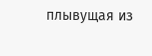плывущая из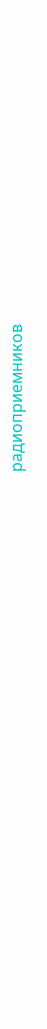радиоприемников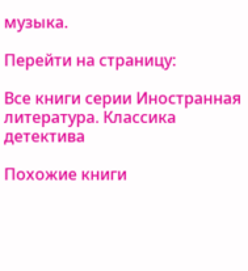музыка.

Перейти на страницу:

Все книги серии Иностранная литература. Классика детектива

Похожие книги